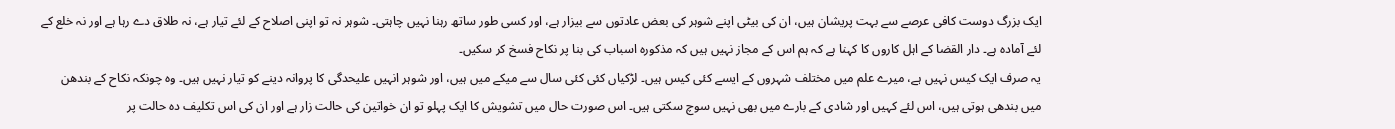ایک بزرگ دوست کافی عرصے سے بہت پریشان ہیں، ان کی بیٹی اپنے شوہر کی بعض عادتوں سے بیزار ہے، اور کسی طور ساتھ رہنا نہیں چاہتی۔ شوہر نہ تو اپنی اصلاح کے لئے تیار ہے، نہ طلاق دے رہا ہے اور نہ خلع کے لئے آمادہ ہے۔ دار القضا کے اہل کاروں کا کہنا ہے کہ ہم اس کے مجاز نہیں ہیں کہ مذکورہ اسباب کی بنا پر نکاح فسخ کر سکیں۔
یہ صرف ایک کیس نہیں ہے، میرے علم میں مختلف شہروں کے ایسے کئی کیس ہیں۔ لڑکیاں کئی کئی سال سے میکے میں ہیں، اور شوہر انہیں علیحدگی کا پروانہ دینے کو تیار نہیں ہیں۔ وہ چونکہ نکاح کے بندھن میں بندھی ہوتی ہیں، اس لئے کہیں اور شادی کے بارے میں بھی نہیں سوچ سکتی ہیں۔ اس صورت حال میں تشویش کا ایک پہلو تو ان خواتین کی حالت زار ہے اور ان کی اس تکلیف دہ حالت پر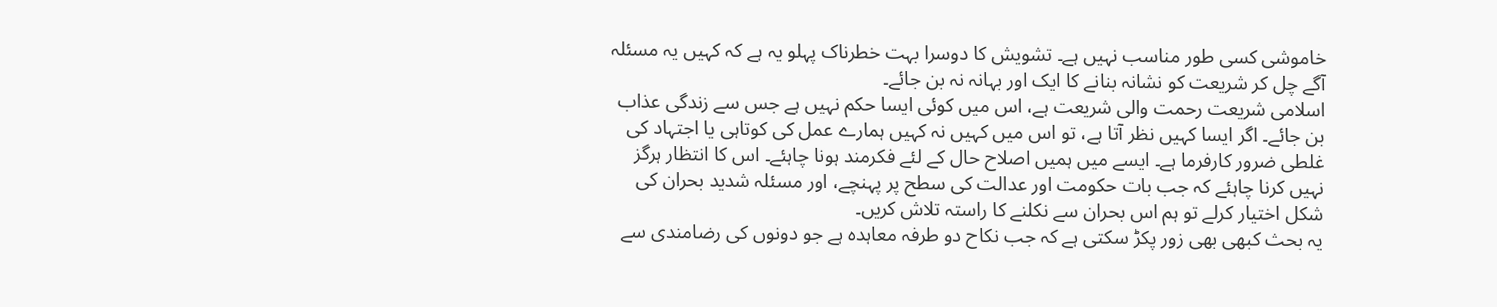خاموشی کسی طور مناسب نہیں ہے۔ تشویش کا دوسرا بہت خطرناک پہلو یہ ہے کہ کہیں یہ مسئلہ آگے چل کر شریعت کو نشانہ بنانے کا ایک اور بہانہ نہ بن جائے۔
اسلامی شریعت رحمت والی شریعت ہے، اس میں کوئی ایسا حکم نہیں ہے جس سے زندگی عذاب بن جائے۔ اگر ایسا کہیں نظر آتا ہے، تو اس میں کہیں نہ کہیں ہمارے عمل کی کوتاہی یا اجتہاد کی غلطی ضرور کارفرما ہے۔ ایسے میں ہمیں اصلاح حال کے لئے فکرمند ہونا چاہئے۔ اس کا انتظار ہرگز نہیں کرنا چاہئے کہ جب بات حکومت اور عدالت کی سطح پر پہنچے، اور مسئلہ شدید بحران کی شکل اختیار کرلے تو ہم اس بحران سے نکلنے کا راستہ تلاش کریں۔
یہ بحث کبھی بھی زور پکڑ سکتی ہے کہ جب نکاح دو طرفہ معاہدہ ہے جو دونوں کی رضامندی سے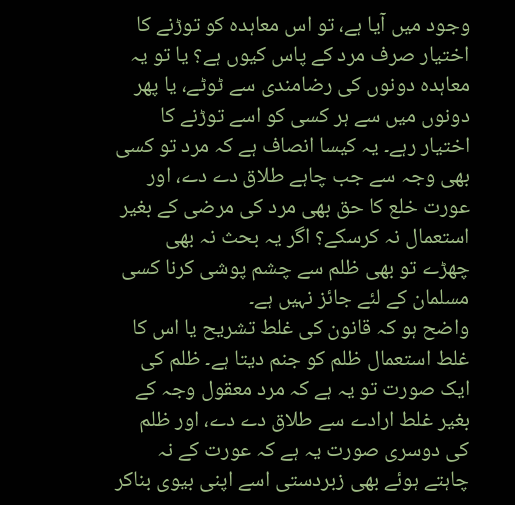وجود میں آیا ہے، تو اس معاہدہ کو توڑنے کا اختیار صرف مرد کے پاس کیوں ہے؟ یا تو یہ معاہدہ دونوں کی رضامندی سے ٹوٹے، یا پھر دونوں میں سے ہر کسی کو اسے توڑنے کا اختیار رہے۔ یہ کیسا انصاف ہے کہ مرد تو کسی بھی وجہ سے جب چاہے طلاق دے دے، اور عورت خلع کا حق بھی مرد کی مرضی کے بغیر استعمال نہ کرسکے؟ اگر یہ بحث نہ بھی چھڑے تو بھی ظلم سے چشم پوشی کرنا کسی مسلمان کے لئے جائز نہیں ہے۔
واضح ہو کہ قانون کی غلط تشریح یا اس کا غلط استعمال ظلم کو جنم دیتا ہے۔ ظلم کی ایک صورت تو یہ ہے کہ مرد معقول وجہ کے بغیر غلط ارادے سے طلاق دے دے، اور ظلم کی دوسری صورت یہ ہے کہ عورت کے نہ چاہتے ہوئے بھی زبردستی اسے اپنی بیوی بناکر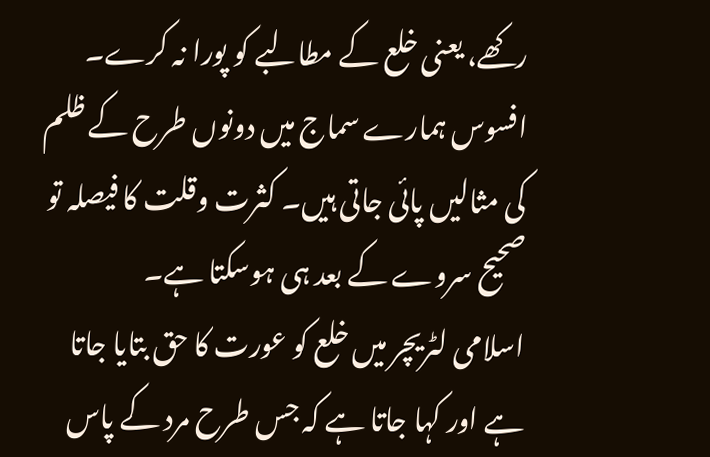رکھے، یعنی خلع کے مطالبے کو پورا نہ کرے۔ افسوس ہمارے سماج میں دونوں طرح کے ظلم کی مثالیں پائی جاتی ہیں۔ کثرت وقلت کا فیصلہ تو صحیح سروے کے بعد ہی ہوسکتا ہے۔
اسلامی لٹریچر میں خلع کو عورت کا حق بتایا جاتا ہے اور کہا جاتا ہے کہ جس طرح مرد کے پاس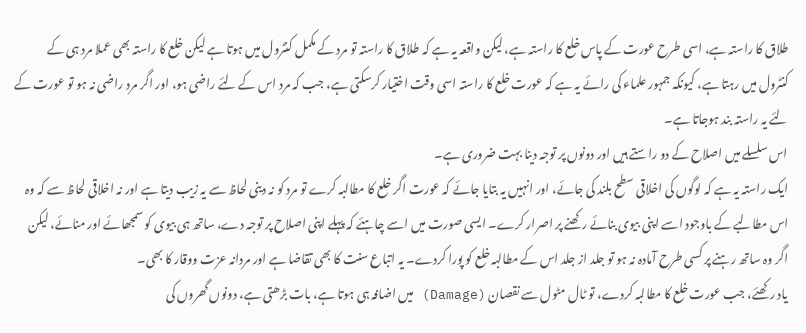طلاق کا راستہ ہے، اسی طرح عورت کے پاس خلع کا راستہ ہے، لیکن واقعہ یہ ہے کہ طلاق کا راستہ تو مرد کے مکمل کنٹرول میں ہوتا ہے لیکن خلع کا راستہ بھی عملا مرد ہی کے کنٹرول میں رہتا ہے، کیونکہ جمہور علماء کی رائے یہ ہے کہ عورت خلع کا راستہ اسی وقت اختیار کرسکتی ہے، جب کہ مرد اس کے لئے راضی ہو، اور اگر مرد راضی نہ ہو تو عورت کے لئے یہ راستہ بند ہوجاتا ہے۔
اس سلسلے میں اصلاح کے دو راستے ہیں اور دونوں پر توجہ دینا بہت ضروری ہے۔
ایک راستہ یہ ہے کہ لوگوں کی اخلاقی سطح بلند کی جائے، اور انہیں یہ بتایا جائے کہ عورت اگر خلع کا مطالبہ کرے تو مرد کو نہ دینی لحاظ سے یہ زیب دیتا ہے اور نہ اخلاقی لحاظ سے کہ وہ اس مطالبے کے باوجود اسے اپنی بیوی بنائے رکھنے پر اصرار کرے۔ ایسی صورت میں اسے چاہئے کہ پہلے اپنی اصلاح پر توجہ دے، ساتھ ہی بیوی کو سمجھائے اور منائے، لیکن اگر وہ ساتھ رہنے پر کسی طرح آمادہ نہ ہو تو جلد از جلد اس کے مطالبہ خلع کو پورا کردے۔ یہ اتباع سنت کا بھی تقاضا ہے اور مردانہ عزت ووقار کا بھی۔
یاد رکھئے، جب عورت خلع کا مطالبہ کردے، تو ٹال مٹول سے نقصان (Damage) میں اضافہ ہی ہوتا ہے، بات بڑھتی ہے، دونوں گھروں کی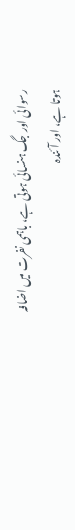رسوائی اور جگ ہنسائی ہوتی ہے، باہمی نفرت میں اضافہ ہوتا ہے، اور آئندہ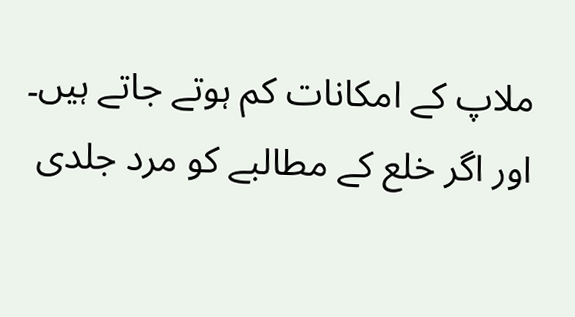ملاپ کے امکانات کم ہوتے جاتے ہیں۔ اور اگر خلع کے مطالبے کو مرد جلدی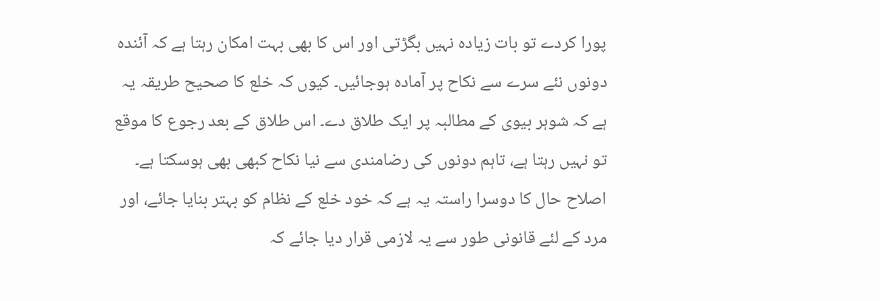پورا کردے تو بات زیادہ نہیں بگڑتی اور اس کا بھی بہت امکان رہتا ہے کہ آئندہ دونوں نئے سرے سے نکاح پر آمادہ ہوجائیں۔ کیوں کہ خلع کا صحیح طریقہ یہ ہے کہ شوہر بیوی کے مطالبہ پر ایک طلاق دے۔ اس طلاق کے بعد رجوع کا موقع تو نہیں رہتا ہے، تاہم دونوں کی رضامندی سے نیا نکاح کبھی بھی ہوسکتا ہے۔
اصلاح حال کا دوسرا راستہ یہ ہے کہ خود خلع کے نظام کو بہتر بنایا جائے، اور مرد کے لئے قانونی طور سے یہ لازمی قرار دیا جائے کہ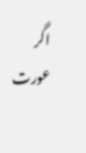اگر عورت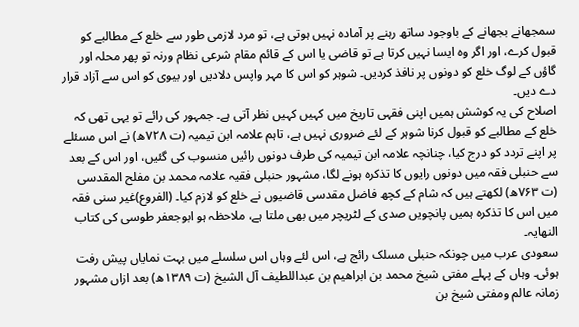سمجھانے بجھانے کے باوجود ساتھ رہنے پر آمادہ نہیں ہوتی ہے، تو مرد لازمی طور سے خلع کے مطالبے کو قبول کرے، اور اگر وہ ایسا نہیں کرتا ہے تو قاضی یا اس کے قائم مقام شرعی نظام ورنہ تو پھر محلہ اور گاؤں کے لوگ خلع کو دونوں پر نافذ کردیں۔ شوہر کو اس کا مہر واپس دلادیں اور بیوی کو اس سے آزاد قرار دے دیں۔
اصلاح کی یہ کوشش ہمیں اپنی فقہی تاریخ میں کہیں کہیں نظر آتی ہے۔ جمہور کی رائے تو یہی تھی کہ خلع کے مطالبے کو قبول کرنا شوہر کے لئے ضروری نہیں ہے، تاہم علامہ ابن تیمیہ (ت ۷۲۸ھ) نے اس مسئلے پر اپنے تردد کو درج کیا، چنانچہ علامہ ابن تیمیہ کی طرف دونوں رائیں منسوب کی گئیں، اور اس کے بعد سے حنبلی فقہ میں دونوں رایوں کا تذکرہ ہونے لگا، مشہور حنبلی فقیہ علامہ محمد بن مفلح المقدسی (ت ۷۶۳ھ) لکھتے ہیں کہ شام کے کچھ فاضل مقدسی قاضیوں نے خلع کو لازم کیا۔ (الفروع)غیر سنی فقہ میں اس کا تذکرہ ہمیں پانچویں صدی کے لٹریچر میں بھی ملتا ہے، ملاحظہ ہو ابوجعفر طوسی کی کتاب النھایہ۔
سعودی عرب میں چونکہ حنبلی مسلک رائج ہے، اس لئے وہاں اس سلسلے میں بہت نمایاں پیش رفت ہوئی۔ وہاں کے پہلے مفتی شیخ محمد بن ابراھیم بن عبداللطیف آل الشیخ (ت ۱۳۸۹ھ) بعد ازاں مشہور زمانہ عالم ومفتی شیخ بن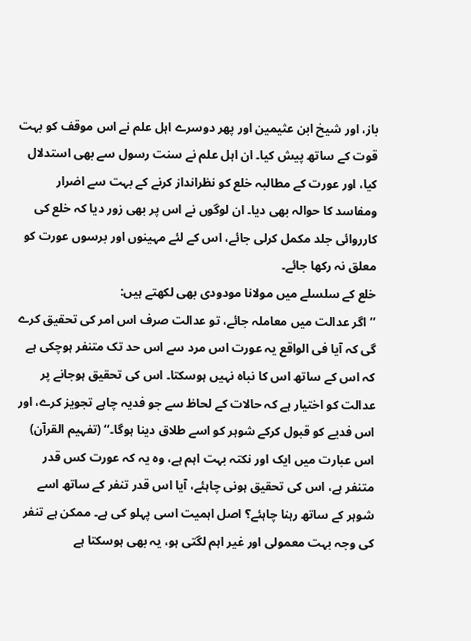باز، اور شیخ ابن عثیمین اور پھر دوسرے اہل علم نے اس موقف کو بہت قوت کے ساتھ پیش کیا۔ ان اہل علم نے سنت رسول سے بھی استدلال کیا، اور عورت کے مطالبہ خلع کو نظرانداز کرنے کے بہت سے اضرار ومفاسد کا حوالہ بھی دیا۔ ان لوگوں نے اس پر بھی زور دیا کہ خلع کی کارروائی جلد مکمل کرلی جائے، اس کے لئے مہینوں اور برسوں عورت کو معلق نہ رکھا جائے۔
خلع کے سلسلے میں مولانا مودودی بھی لکھتے ہیں:
’’اگر عدالت میں معاملہ جائے، تو عدالت صرف اس امر کی تحقیق کرے گی کہ آیا فی الواقع یہ عورت اس مرد سے اس حد تک متنفر ہوچکی ہے کہ اس کے ساتھ اس کا نباہ نہیں ہوسکتا۔ اس کی تحقیق ہوجانے پر عدالت کو اختیار ہے کہ حالات کے لحاظ سے جو فدیہ چاہے تجویز کرے، اور اس فدیے کو قبول کرکے شوہر کو اسے طلاق دینا ہوگا۔‘‘ (تفہیم القرآن)
اس عبارت میں ایک اور نکتہ بہت اہم ہے، وہ یہ کہ عورت کس قدر متنفر ہے، اس کی تحقیق ہونی چاہئے، آیا اس قدر تنفر کے ساتھ اسے شوہر کے ساتھ رہنا چاہئے؟ اصل اہمیت اسی پہلو کی ہے۔ ممکن ہے تنفر کی وجہ بہت معمولی اور غیر اہم لگتی ہو، یہ بھی ہوسکتا ہے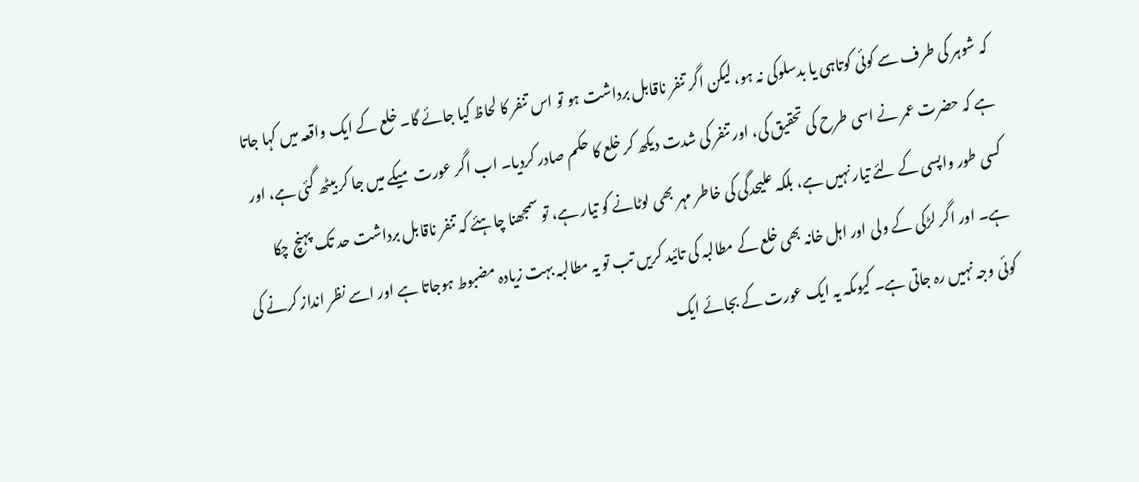کہ شوہر کی طرف سے کوئی کوتاہی یا بدسلوکی نہ ہو، لیکن اگر تنفر ناقابل برداشت ہو تو اس تنفر کا لحاظ کیا جائے گا۔ خلع کے ایک واقعہ میں کہا جاتا ہے کہ حضرت عمر نے اسی طرح کی تحقیق کی، اور تنفر کی شدت دیکھ کر خلع کا حکم صادر کردیا۔ اب اگر عورت میکے میں جا کر بیٹھ گئی ہے، اور کسی طور واپسی کے لئے تیار نہیں ہے، بلکہ علیحدگی کی خاطر مہر بھی لوٹانے کو تیار ہے، تو سمجھنا چاہئے کہ تنفر ناقابل برداشت حد تک پہنچ چکا ہے۔ اور اگر لڑکی کے ولی اور اہل خانہ بھی خلع کے مطالبہ کی تائید کریں تب تو یہ مطالبہ بہت زیادہ مضبوط ہوجاتا ہے اور اسے نظر انداز کرنے کی کوئی وجہ نہیں رہ جاتی ہے۔ کیوںکہ یہ ایک عورت کے بجائے ایک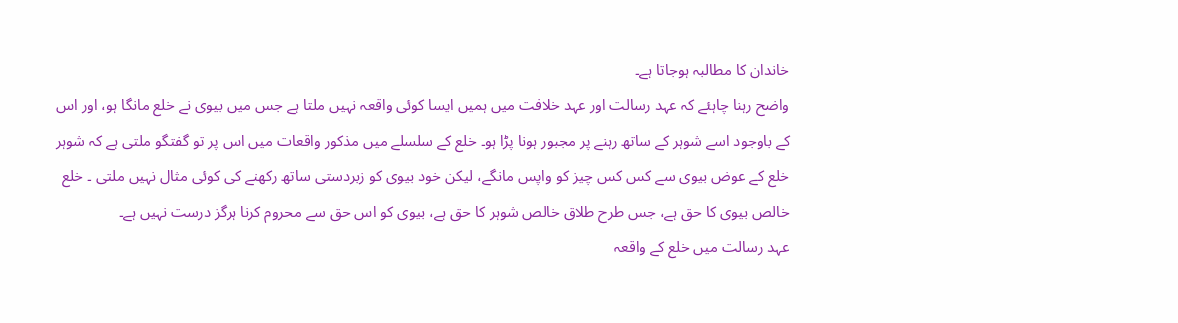خاندان کا مطالبہ ہوجاتا ہے۔
واضح رہنا چاہئے کہ عہد رسالت اور عہد خلافت میں ہمیں ایسا کوئی واقعہ نہیں ملتا ہے جس میں بیوی نے خلع مانگا ہو، اور اس کے باوجود اسے شوہر کے ساتھ رہنے پر مجبور ہونا پڑا ہو۔ خلع کے سلسلے میں مذکور واقعات میں اس پر تو گفتگو ملتی ہے کہ شوہر خلع کے عوض بیوی سے کس کس چیز کو واپس مانگے، لیکن خود بیوی کو زبردستی ساتھ رکھنے کی کوئی مثال نہیں ملتی ۔ خلع خالص بیوی کا حق ہے، جس طرح طلاق خالص شوہر کا حق ہے، بیوی کو اس حق سے محروم کرنا ہرگز درست نہیں ہے۔
عہد رسالت میں خلع کے واقعہ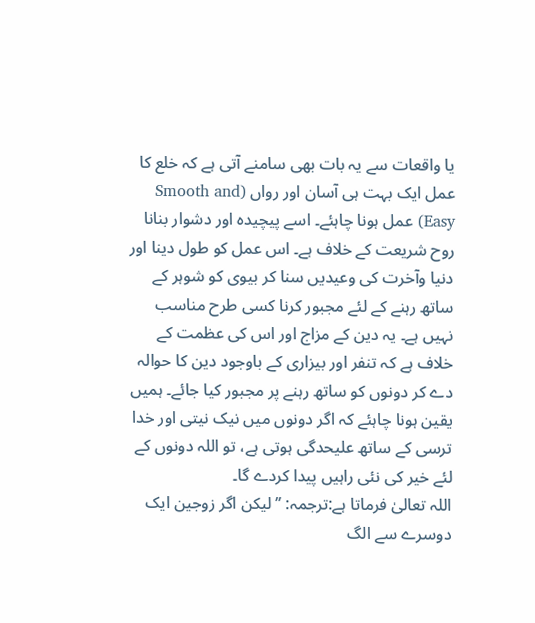یا واقعات سے یہ بات بھی سامنے آتی ہے کہ خلع کا عمل ایک بہت ہی آسان اور رواں (Smooth and Easy) عمل ہونا چاہئے۔ اسے پیچیدہ اور دشوار بنانا روح شریعت کے خلاف ہے۔ اس عمل کو طول دینا اور دنیا وآخرت کی وعیدیں سنا کر بیوی کو شوہر کے ساتھ رہنے کے لئے مجبور کرنا کسی طرح مناسب نہیں ہے۔ یہ دین کے مزاج اور اس کی عظمت کے خلاف ہے کہ تنفر اور بیزاری کے باوجود دین کا حوالہ دے کر دونوں کو ساتھ رہنے پر مجبور کیا جائے۔ ہمیں یقین ہونا چاہئے کہ اگر دونوں میں نیک نیتی اور خدا ترسی کے ساتھ علیحدگی ہوتی ہے، تو اللہ دونوں کے لئے خیر کی نئی راہیں پیدا کردے گا۔
اللہ تعالیٰ فرماتا ہے:ترجمہ: ’’لیکن اگر زوجین ایک دوسرے سے الگ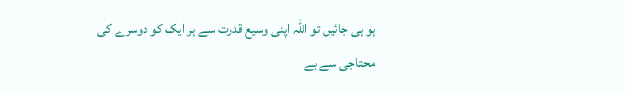ہو ہی جائیں تو اللہ اپنی وسیع قدرت سے ہر ایک کو دوسرے کی محتاجی سے بے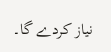نیاز کردے گا۔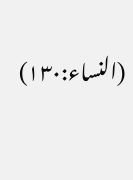(النساء:۱۳۰)